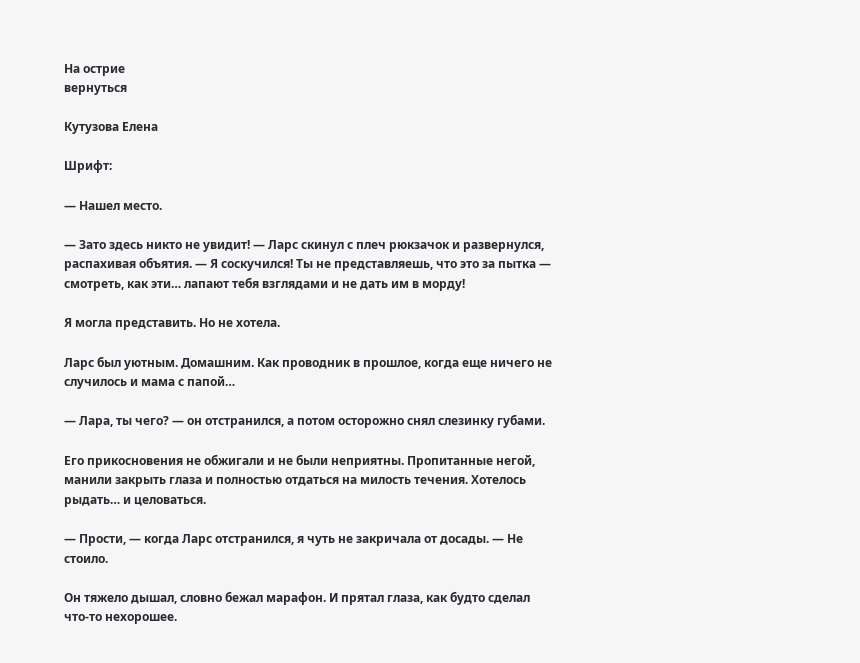На острие
вернуться

Кутузова Елена

Шрифт:

— Нашел место.

— Зато здесь никто не увидит! — Ларс скинул с плеч рюкзачок и развернулся, распахивая объятия. — Я соскучился! Ты не представляешь, что это за пытка — смотреть, как эти… лапают тебя взглядами и не дать им в морду!

Я могла представить. Но не хотела.

Ларс был уютным. Домашним. Как проводник в прошлое, когда еще ничего не случилось и мама с папой…

— Лара, ты чего? — он отстранился, а потом осторожно снял слезинку губами.

Его прикосновения не обжигали и не были неприятны. Пропитанные негой, манили закрыть глаза и полностью отдаться на милость течения. Хотелось рыдать… и целоваться.

— Прости, — когда Ларс отстранился, я чуть не закричала от досады. — Не стоило.

Он тяжело дышал, словно бежал марафон. И прятал глаза, как будто сделал что-то нехорошее.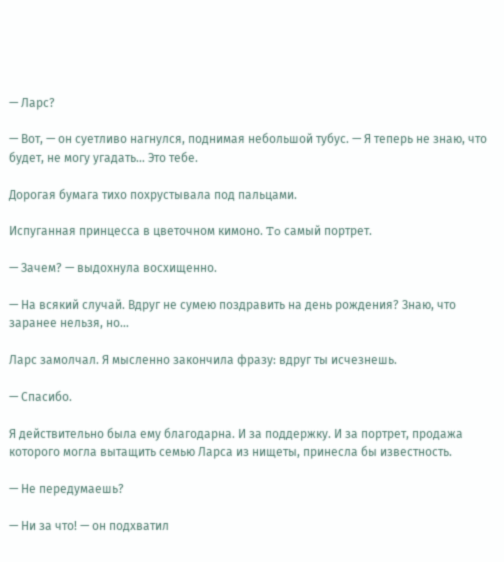— Ларс?

— Вот, — он суетливо нагнулся, поднимая небольшой тубус. — Я теперь не знаю, что будет, не могу угадать… Это тебе.

Дорогая бумага тихо похрустывала под пальцами.

Испуганная принцесса в цветочном кимоно. To самый портрет.

— Зачем? — выдохнула восхищенно.

— На всякий случай. Вдруг не сумею поздравить на день рождения? Знаю, что заранее нельзя, но…

Ларс замолчал. Я мысленно закончила фразу: вдруг ты исчезнешь.

— Спасибо.

Я действительно была ему благодарна. И за поддержку. И за портрет, продажа которого могла вытащить семью Ларса из нищеты, принесла бы известность.

— Не передумаешь?

— Ни за что! — он подхватил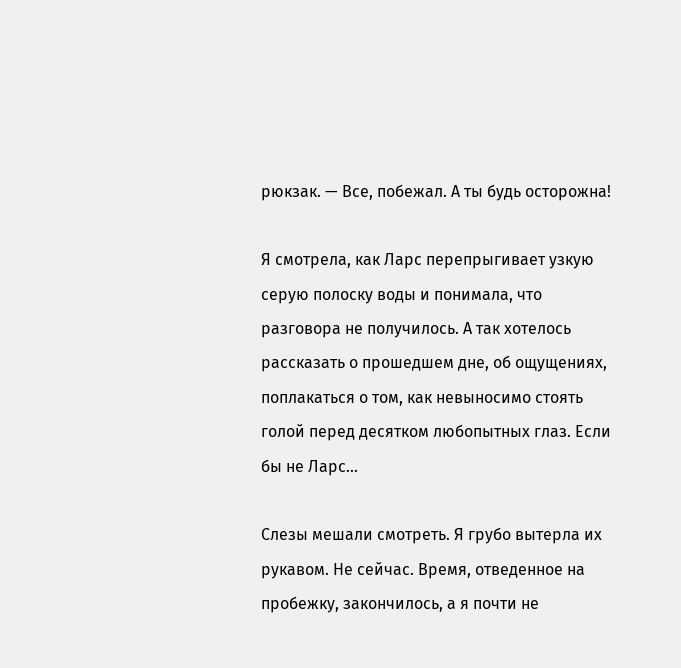рюкзак. — Все, побежал. А ты будь осторожна!

Я смотрела, как Ларс перепрыгивает узкую серую полоску воды и понимала, что разговора не получилось. А так хотелось рассказать о прошедшем дне, об ощущениях, поплакаться о том, как невыносимо стоять голой перед десятком любопытных глаз. Если бы не Ларс…

Слезы мешали смотреть. Я грубо вытерла их рукавом. Не сейчас. Время, отведенное на пробежку, закончилось, а я почти не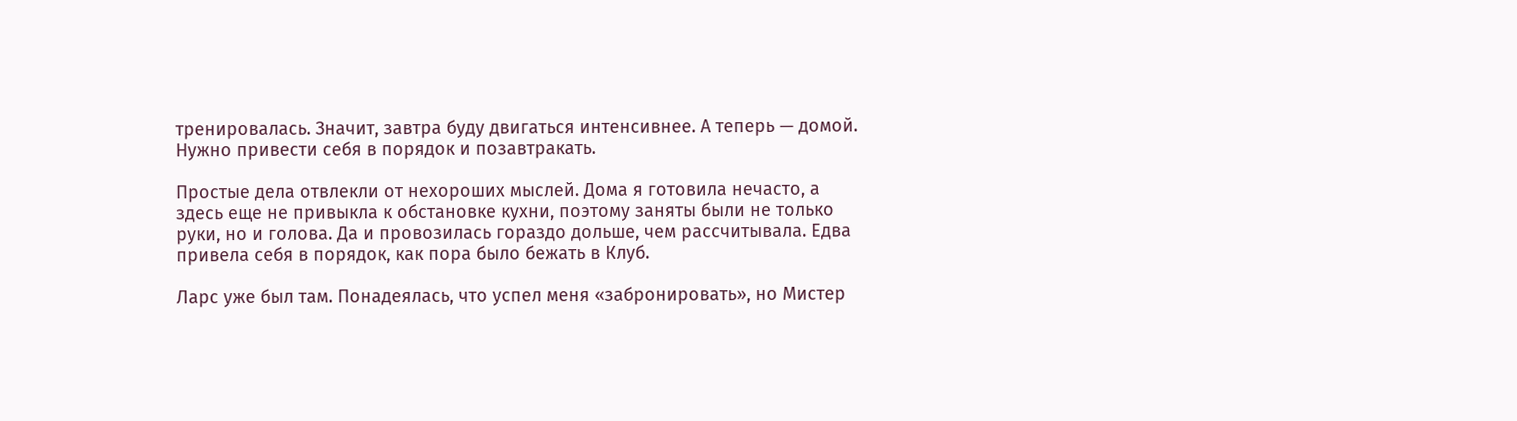тренировалась. Значит, завтра буду двигаться интенсивнее. А теперь — домой. Нужно привести себя в порядок и позавтракать.

Простые дела отвлекли от нехороших мыслей. Дома я готовила нечасто, а здесь еще не привыкла к обстановке кухни, поэтому заняты были не только руки, но и голова. Да и провозилась гораздо дольше, чем рассчитывала. Едва привела себя в порядок, как пора было бежать в Клуб.

Ларс уже был там. Понадеялась, что успел меня «забронировать», но Мистер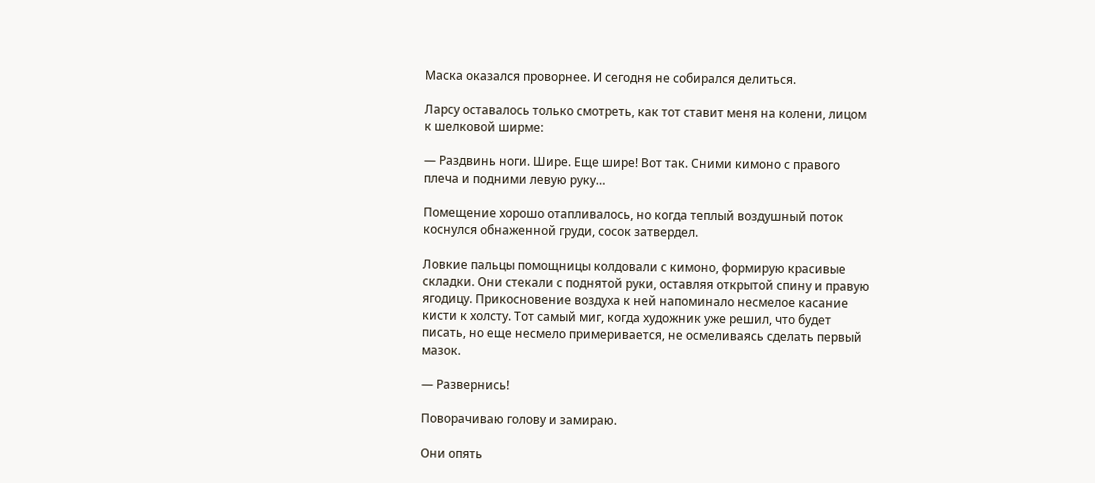Маска оказался проворнее. И сегодня не собирался делиться.

Ларсу оставалось только смотреть, как тот ставит меня на колени, лицом к шелковой ширме:

— Раздвинь ноги. Шире. Еще шире! Вот так. Сними кимоно с правого плеча и подними левую руку…

Помещение хорошо отапливалось, но когда теплый воздушный поток коснулся обнаженной груди, сосок затвердел.

Ловкие пальцы помощницы колдовали с кимоно, формирую красивые складки. Они стекали с поднятой руки, оставляя открытой спину и правую ягодицу. Прикосновение воздуха к ней напоминало несмелое касание кисти к холсту. Тот самый миг, когда художник уже решил, что будет писать, но еще несмело примеривается, не осмеливаясь сделать первый мазок.

— Развернись!

Поворачиваю голову и замираю.

Они опять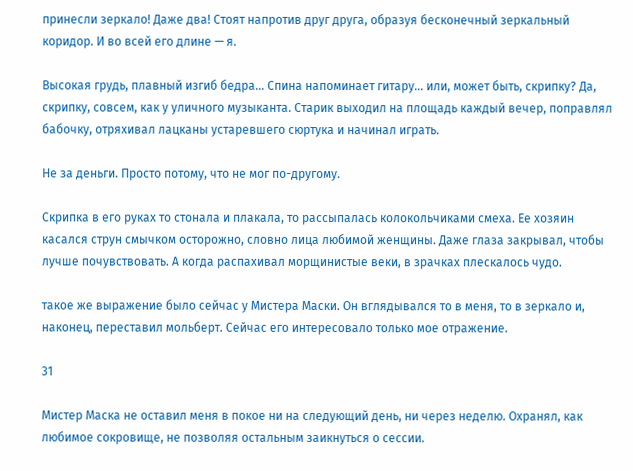принесли зеркало! Даже два! Стоят напротив друг друга, образуя бесконечный зеркальный коридор. И во всей его длине — я.

Высокая грудь, плавный изгиб бедра… Спина напоминает гитару… или, может быть, скрипку? Да, скрипку, совсем, как у уличного музыканта. Старик выходил на площадь каждый вечер, поправлял бабочку, отряхивал лацканы устаревшего сюртука и начинал играть.

Не за деньги. Просто потому, что не мог по-другому.

Скрипка в его руках то стонала и плакала, то рассыпалась колокольчиками смеха. Ее хозяин касался струн смычком осторожно, словно лица любимой женщины. Даже глаза закрывал, чтобы лучше почувствовать. А когда распахивал морщинистые веки, в зрачках плескалось чудо.

такое же выражение было сейчас у Мистера Маски. Он вглядывался то в меня, то в зеркало и, наконец, переставил мольберт. Сейчас его интересовало только мое отражение.

31

Мистер Маска не оставил меня в покое ни на следующий день, ни через неделю. Охранял, как любимое сокровище, не позволяя остальным заикнуться о сессии.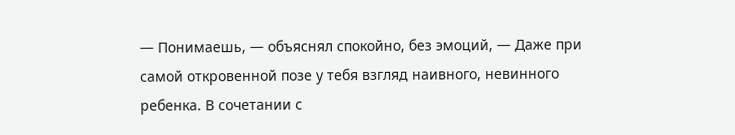— Понимаешь, — объяснял спокойно, без эмоций, — Даже при самой откровенной позе у тебя взгляд наивного, невинного ребенка. В сочетании с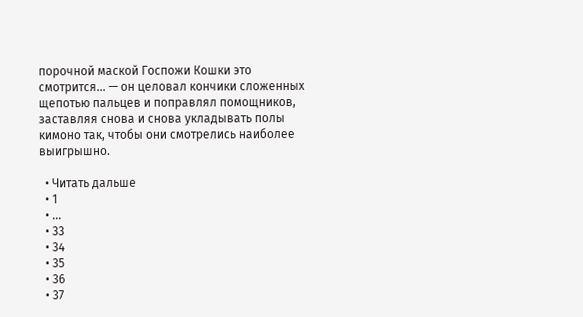порочной маской Госпожи Кошки это смотрится… — он целовал кончики сложенных щепотью пальцев и поправлял помощников, заставляя снова и снова укладывать полы кимоно так, чтобы они смотрелись наиболее выигрышно.

  • Читать дальше
  • 1
  • ...
  • 33
  • 34
  • 35
  • 36
  • 37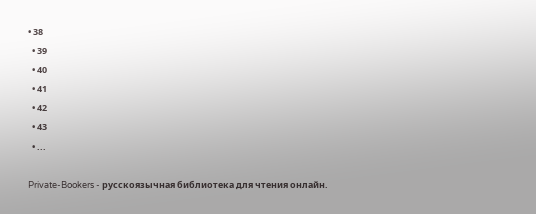• 38
  • 39
  • 40
  • 41
  • 42
  • 43
  • ...

Private-Bookers - русскоязычная библиотека для чтения онлайн.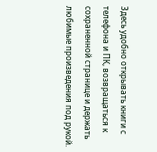Здесь удобно открывать книги с телефона и ПК, возвращаться к сохраненной странице и держать любимые произведения под рукой.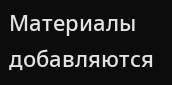Материалы добавляются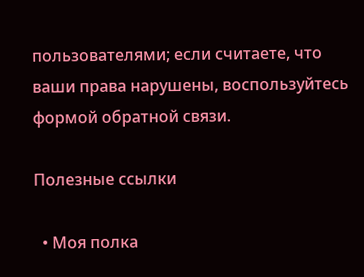пользователями; если считаете, что ваши права нарушены, воспользуйтесь формой обратной связи.

Полезные ссылки

  • Моя полка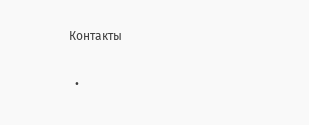Контакты

  •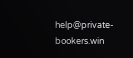help@private-bookers.win